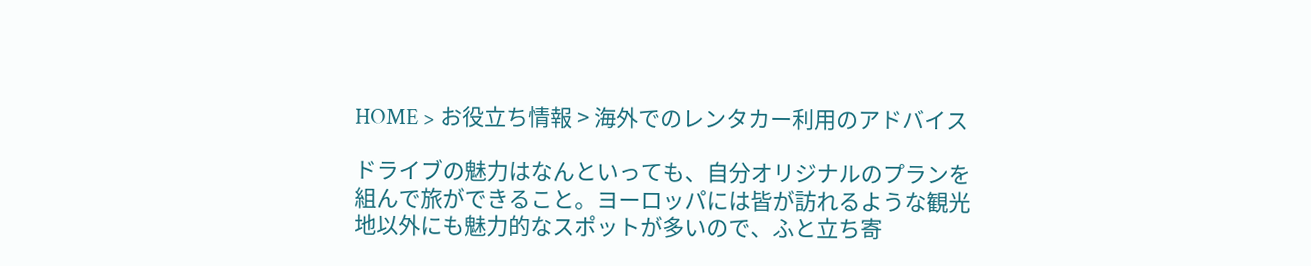HOME > お役立ち情報 > 海外でのレンタカー利用のアドバイス

ドライブの魅力はなんといっても、自分オリジナルのプランを組んで旅ができること。ヨーロッパには皆が訪れるような観光地以外にも魅力的なスポットが多いので、ふと立ち寄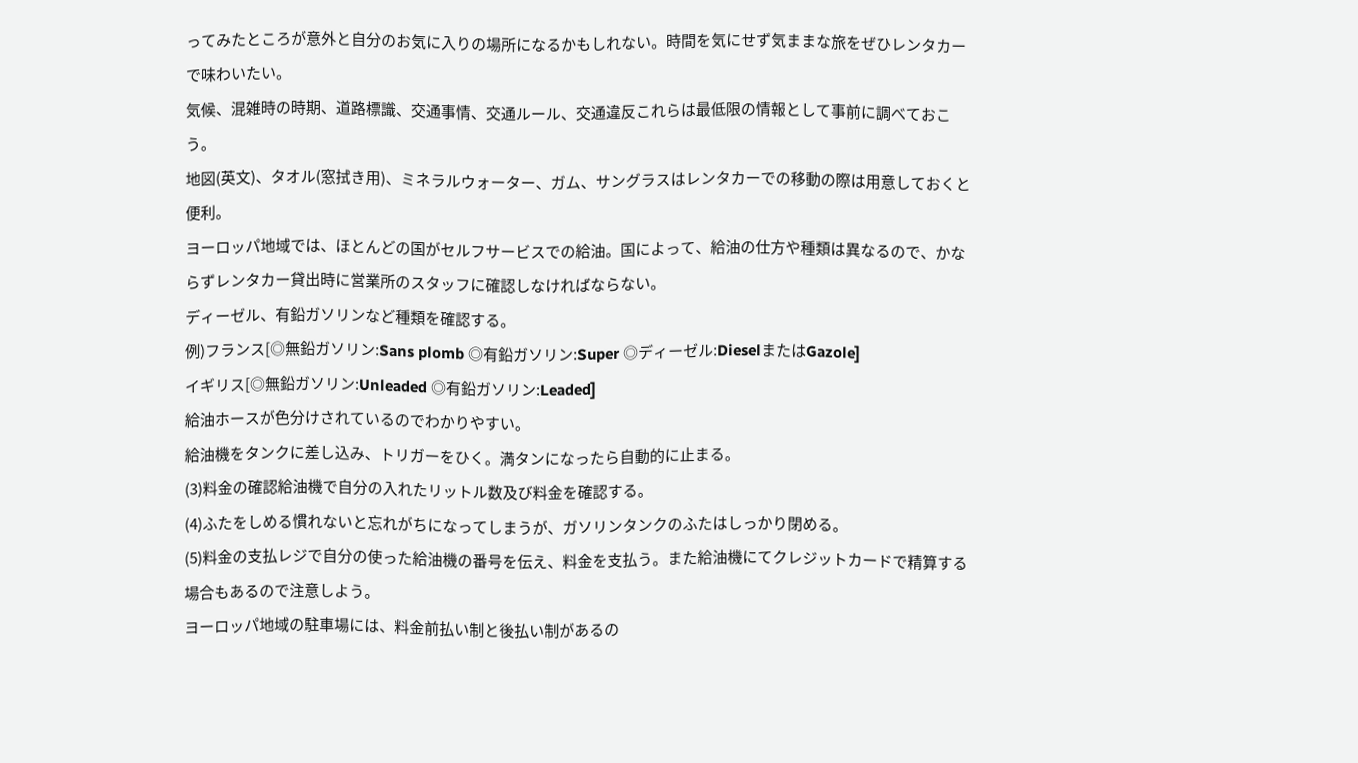ってみたところが意外と自分のお気に入りの場所になるかもしれない。時間を気にせず気ままな旅をぜひレンタカーで味わいたい。
気候、混雑時の時期、道路標識、交通事情、交通ルール、交通違反これらは最低限の情報として事前に調べておこう。
地図(英文)、タオル(窓拭き用)、ミネラルウォーター、ガム、サングラスはレンタカーでの移動の際は用意しておくと便利。
ヨーロッパ地域では、ほとんどの国がセルフサービスでの給油。国によって、給油の仕方や種類は異なるので、かならずレンタカー貸出時に営業所のスタッフに確認しなければならない。
ディーゼル、有鉛ガソリンなど種類を確認する。
例)フランス[◎無鉛ガソリン:Sans plomb ◎有鉛ガソリン:Super ◎ディーゼル:DieselまたはGazole]
イギリス[◎無鉛ガソリン:Unleaded ◎有鉛ガソリン:Leaded]
給油ホースが色分けされているのでわかりやすい。
給油機をタンクに差し込み、トリガーをひく。満タンになったら自動的に止まる。
(3)料金の確認給油機で自分の入れたリットル数及び料金を確認する。
(4)ふたをしめる慣れないと忘れがちになってしまうが、ガソリンタンクのふたはしっかり閉める。
(5)料金の支払レジで自分の使った給油機の番号を伝え、料金を支払う。また給油機にてクレジットカードで精算する場合もあるので注意しよう。
ヨーロッパ地域の駐車場には、料金前払い制と後払い制があるの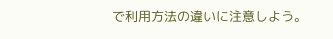で利用方法の違いに注意しよう。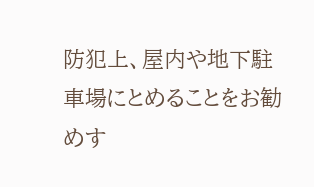防犯上、屋内や地下駐車場にとめることをお勧めす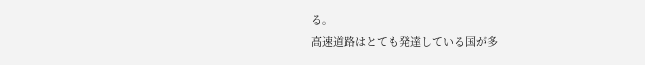る。
高速道路はとても発達している国が多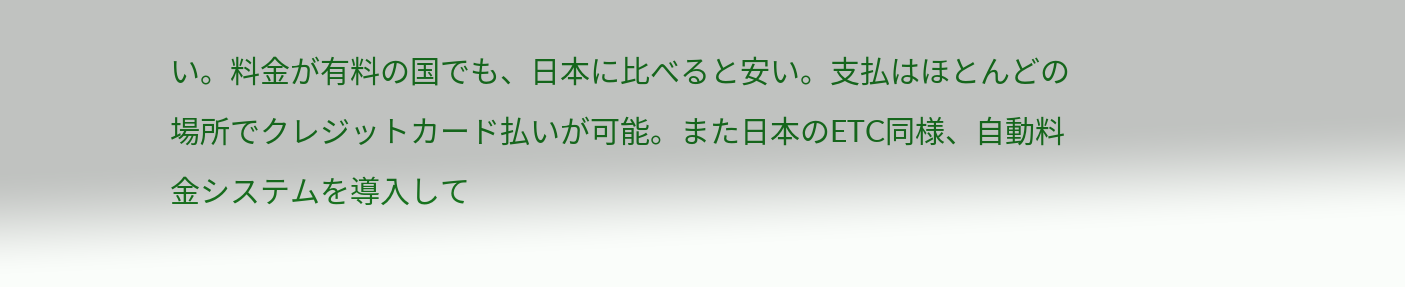い。料金が有料の国でも、日本に比べると安い。支払はほとんどの場所でクレジットカード払いが可能。また日本のETC同様、自動料金システムを導入して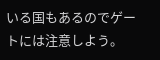いる国もあるのでゲートには注意しよう。